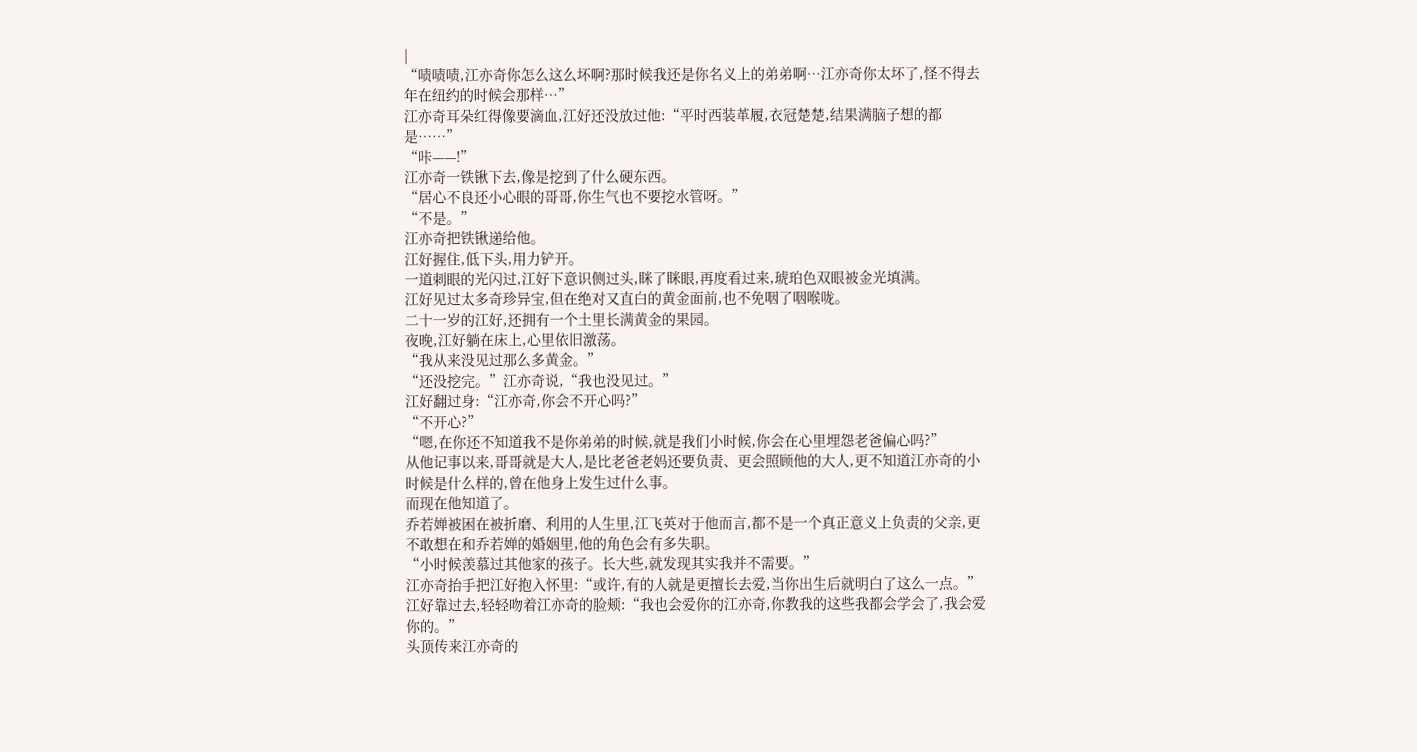|
“啧啧啧,江亦奇你怎么这么坏啊?那时候我还是你名义上的弟弟啊…江亦奇你太坏了,怪不得去年在纽约的时候会那样…”
江亦奇耳朵红得像要滴血,江好还没放过他:“平时西装革履,衣冠楚楚,结果满脑子想的都是……”
“咔——!”
江亦奇一铁锹下去,像是挖到了什么硬东西。
“居心不良还小心眼的哥哥,你生气也不要挖水管呀。”
“不是。”
江亦奇把铁锹递给他。
江好握住,低下头,用力铲开。
一道刺眼的光闪过,江好下意识侧过头,眯了眯眼,再度看过来,琥珀色双眼被金光填满。
江好见过太多奇珍异宝,但在绝对又直白的黄金面前,也不免咽了咽喉咙。
二十一岁的江好,还拥有一个土里长满黄金的果园。
夜晚,江好躺在床上,心里依旧激荡。
“我从来没见过那么多黄金。”
“还没挖完。”江亦奇说,“我也没见过。”
江好翻过身:“江亦奇,你会不开心吗?”
“不开心?”
“嗯,在你还不知道我不是你弟弟的时候,就是我们小时候,你会在心里埋怨老爸偏心吗?”
从他记事以来,哥哥就是大人,是比老爸老妈还要负责、更会照顾他的大人,更不知道江亦奇的小时候是什么样的,曾在他身上发生过什么事。
而现在他知道了。
乔若婵被困在被折磨、利用的人生里,江飞英对于他而言,都不是一个真正意义上负责的父亲,更不敢想在和乔若婵的婚姻里,他的角色会有多失职。
“小时候羡慕过其他家的孩子。长大些,就发现其实我并不需要。”
江亦奇抬手把江好抱入怀里:“或许,有的人就是更擅长去爱,当你出生后就明白了这么一点。”
江好靠过去,轻轻吻着江亦奇的脸颊:“我也会爱你的江亦奇,你教我的这些我都会学会了,我会爱你的。”
头顶传来江亦奇的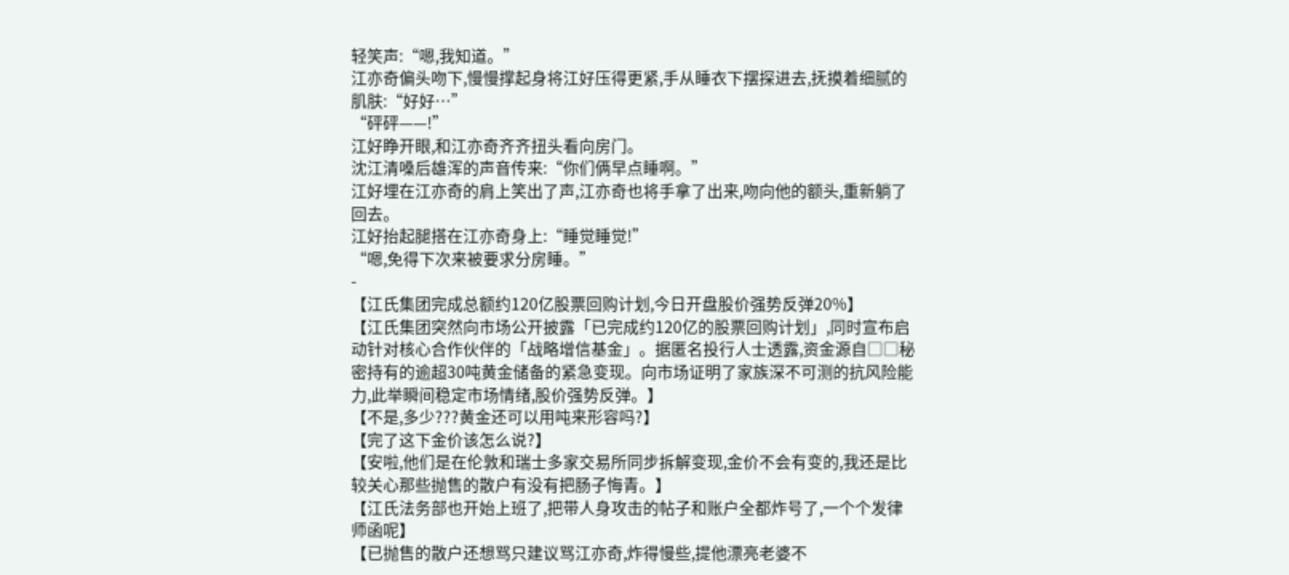轻笑声:“嗯,我知道。”
江亦奇偏头吻下,慢慢撑起身将江好压得更紧,手从睡衣下摆探进去,抚摸着细腻的肌肤:“好好…”
“砰砰——!”
江好睁开眼,和江亦奇齐齐扭头看向房门。
沈江清嗓后雄浑的声音传来:“你们俩早点睡啊。”
江好埋在江亦奇的肩上笑出了声,江亦奇也将手拿了出来,吻向他的额头,重新躺了回去。
江好抬起腿搭在江亦奇身上:“睡觉睡觉!”
“嗯,免得下次来被要求分房睡。”
-
【江氏集团完成总额约120亿股票回购计划,今日开盘股价强势反弹20%】
【江氏集团突然向市场公开披露「已完成约120亿的股票回购计划」,同时宣布启动针对核心合作伙伴的「战略增信基金」。据匿名投行人士透露,资金源自□□秘密持有的逾超30吨黄金储备的紧急变现。向市场证明了家族深不可测的抗风险能力,此举瞬间稳定市场情绪,股价强势反弹。】
【不是,多少???黄金还可以用吨来形容吗?】
【完了这下金价该怎么说?】
【安啦,他们是在伦敦和瑞士多家交易所同步拆解变现,金价不会有变的,我还是比较关心那些抛售的散户有没有把肠子悔青。】
【江氏法务部也开始上班了,把带人身攻击的帖子和账户全都炸号了,一个个发律师函呢】
【已抛售的散户还想骂只建议骂江亦奇,炸得慢些,提他漂亮老婆不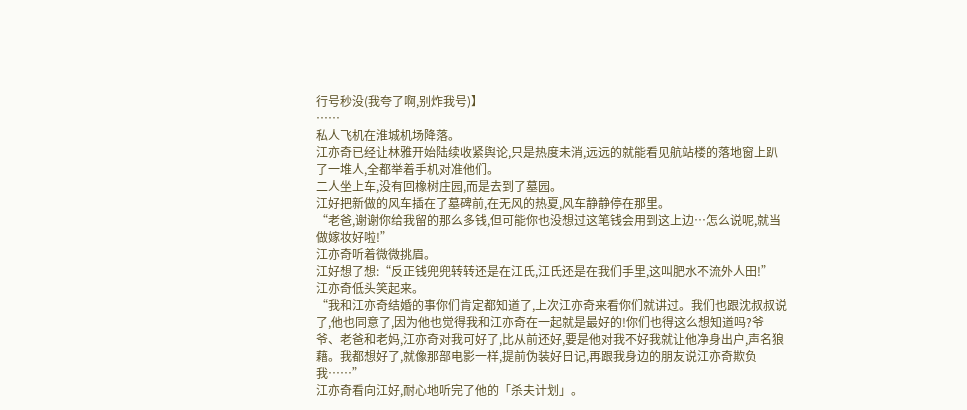行号秒没(我夸了啊,别炸我号)】
……
私人飞机在淮城机场降落。
江亦奇已经让林雅开始陆续收紧舆论,只是热度未消,远远的就能看见航站楼的落地窗上趴了一堆人,全都举着手机对准他们。
二人坐上车,没有回橡树庄园,而是去到了墓园。
江好把新做的风车插在了墓碑前,在无风的热夏,风车静静停在那里。
“老爸,谢谢你给我留的那么多钱,但可能你也没想过这笔钱会用到这上边…怎么说呢,就当做嫁妆好啦!”
江亦奇听着微微挑眉。
江好想了想:“反正钱兜兜转转还是在江氏,江氏还是在我们手里,这叫肥水不流外人田!”
江亦奇低头笑起来。
“我和江亦奇结婚的事你们肯定都知道了,上次江亦奇来看你们就讲过。我们也跟沈叔叔说了,他也同意了,因为他也觉得我和江亦奇在一起就是最好的!你们也得这么想知道吗?爷爷、老爸和老妈,江亦奇对我可好了,比从前还好,要是他对我不好我就让他净身出户,声名狼藉。我都想好了,就像那部电影一样,提前伪装好日记,再跟我身边的朋友说江亦奇欺负我……”
江亦奇看向江好,耐心地听完了他的「杀夫计划」。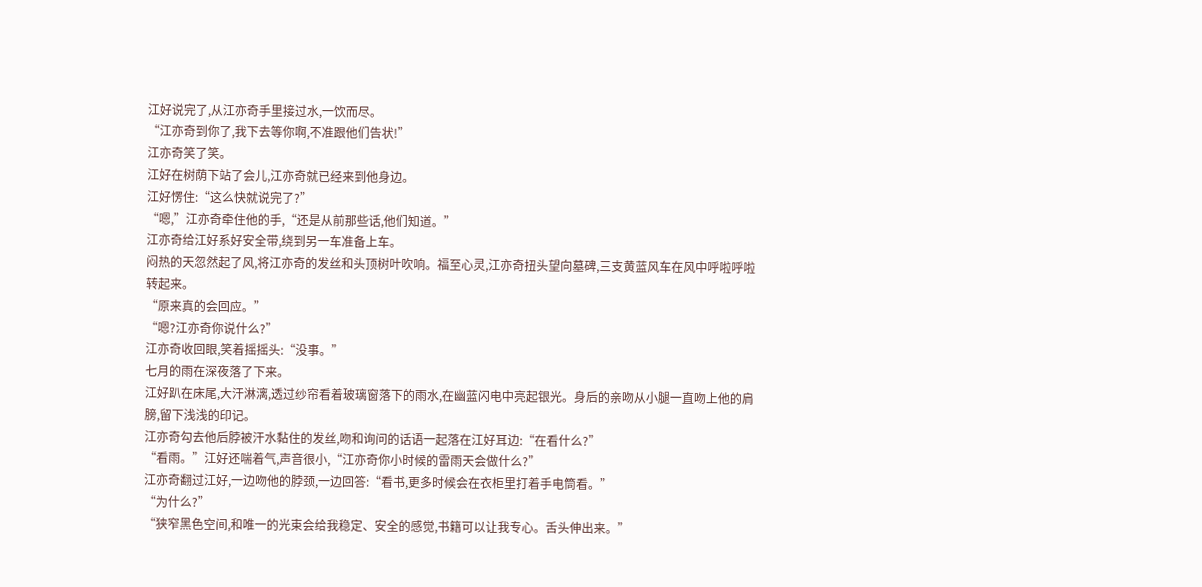江好说完了,从江亦奇手里接过水,一饮而尽。
“江亦奇到你了,我下去等你啊,不准跟他们告状!”
江亦奇笑了笑。
江好在树荫下站了会儿,江亦奇就已经来到他身边。
江好愣住:“这么快就说完了?”
“嗯,”江亦奇牵住他的手,“还是从前那些话,他们知道。”
江亦奇给江好系好安全带,绕到另一车准备上车。
闷热的天忽然起了风,将江亦奇的发丝和头顶树叶吹响。福至心灵,江亦奇扭头望向墓碑,三支黄蓝风车在风中呼啦呼啦转起来。
“原来真的会回应。”
“嗯?江亦奇你说什么?”
江亦奇收回眼,笑着摇摇头:“没事。”
七月的雨在深夜落了下来。
江好趴在床尾,大汗淋漓,透过纱帘看着玻璃窗落下的雨水,在幽蓝闪电中亮起银光。身后的亲吻从小腿一直吻上他的肩膀,留下浅浅的印记。
江亦奇勾去他后脖被汗水黏住的发丝,吻和询问的话语一起落在江好耳边:“在看什么?”
“看雨。”江好还喘着气,声音很小,“江亦奇你小时候的雷雨天会做什么?”
江亦奇翻过江好,一边吻他的脖颈,一边回答:“看书,更多时候会在衣柜里打着手电筒看。”
“为什么?”
“狭窄黑色空间,和唯一的光束会给我稳定、安全的感觉,书籍可以让我专心。舌头伸出来。”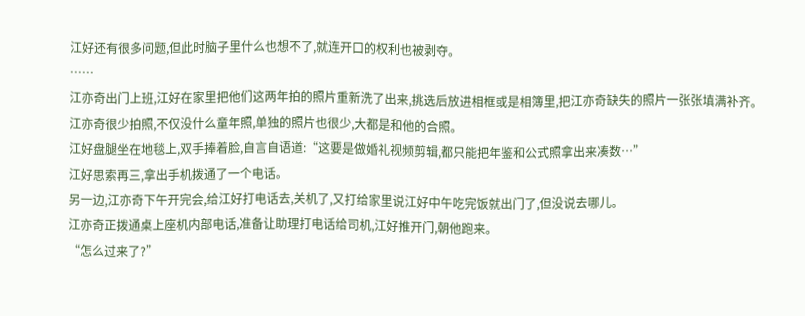江好还有很多问题,但此时脑子里什么也想不了,就连开口的权利也被剥夺。
……
江亦奇出门上班,江好在家里把他们这两年拍的照片重新洗了出来,挑选后放进相框或是相簿里,把江亦奇缺失的照片一张张填满补齐。
江亦奇很少拍照,不仅没什么童年照,单独的照片也很少,大都是和他的合照。
江好盘腿坐在地毯上,双手捧着脸,自言自语道:“这要是做婚礼视频剪辑,都只能把年鉴和公式照拿出来凑数…”
江好思索再三,拿出手机拨通了一个电话。
另一边,江亦奇下午开完会,给江好打电话去,关机了,又打给家里说江好中午吃完饭就出门了,但没说去哪儿。
江亦奇正拨通桌上座机内部电话,准备让助理打电话给司机,江好推开门,朝他跑来。
“怎么过来了?”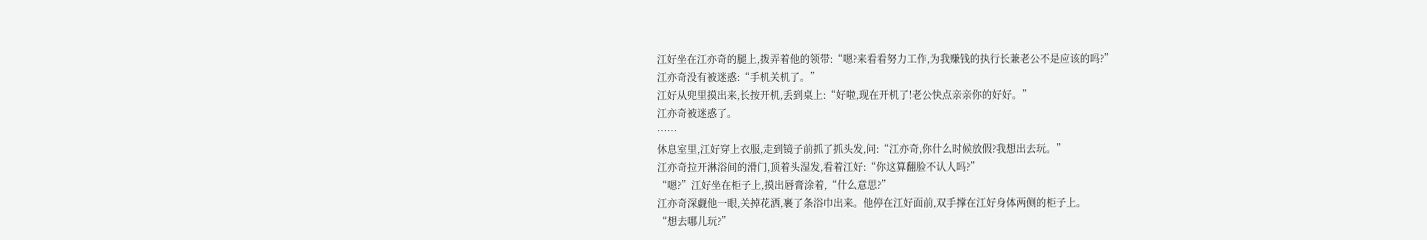江好坐在江亦奇的腿上,拨弄着他的领带:“嗯?来看看努力工作,为我赚钱的执行长兼老公不是应该的吗?”
江亦奇没有被迷惑:“手机关机了。”
江好从兜里摸出来,长按开机,丢到桌上:“好啦,现在开机了!老公快点亲亲你的好好。”
江亦奇被迷惑了。
……
休息室里,江好穿上衣服,走到镜子前抓了抓头发,问:“江亦奇,你什么时候放假?我想出去玩。”
江亦奇拉开淋浴间的滑门,顶着头湿发,看着江好:“你这算翻脸不认人吗?”
“嗯?”江好坐在柜子上,摸出唇膏涂着,“什么意思?”
江亦奇深觑他一眼,关掉花洒,裹了条浴巾出来。他停在江好面前,双手撑在江好身体两侧的柜子上。
“想去哪儿玩?”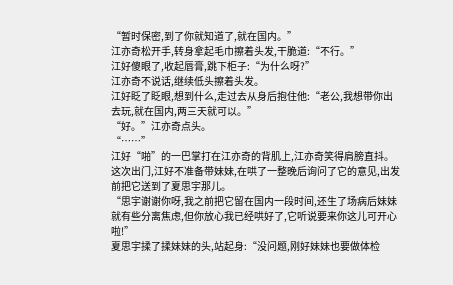“暂时保密,到了你就知道了,就在国内。”
江亦奇松开手,转身拿起毛巾擦着头发,干脆道:“不行。”
江好傻眼了,收起唇膏,跳下柜子:“为什么呀?”
江亦奇不说话,继续低头擦着头发。
江好眨了眨眼,想到什么,走过去从身后抱住他:“老公,我想带你出去玩,就在国内,两三天就可以。”
“好。”江亦奇点头。
“……”
江好“啪”的一巴掌打在江亦奇的背肌上,江亦奇笑得肩膀直抖。
这次出门,江好不准备带妹妹,在哄了一整晚后询问了它的意见,出发前把它送到了夏思宇那儿。
“思宇谢谢你呀,我之前把它留在国内一段时间,还生了场病后妹妹就有些分离焦虑,但你放心我已经哄好了,它听说要来你这儿可开心啦!”
夏思宇揉了揉妹妹的头,站起身:“没问题,刚好妹妹也要做体检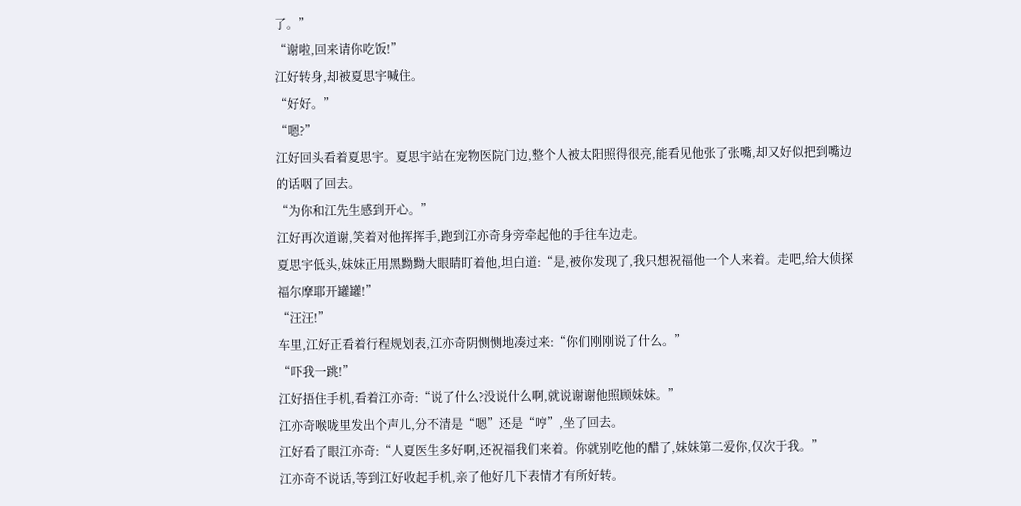了。”
“谢啦,回来请你吃饭!”
江好转身,却被夏思宇喊住。
“好好。”
“嗯?”
江好回头看着夏思宇。夏思宇站在宠物医院门边,整个人被太阳照得很亮,能看见他张了张嘴,却又好似把到嘴边的话咽了回去。
“为你和江先生感到开心。”
江好再次道谢,笑着对他挥挥手,跑到江亦奇身旁牵起他的手往车边走。
夏思宇低头,妹妹正用黑黝黝大眼睛盯着他,坦白道:“是,被你发现了,我只想祝福他一个人来着。走吧,给大侦探福尔摩耶开罐罐!”
“汪汪!”
车里,江好正看着行程规划表,江亦奇阴恻恻地凑过来:“你们刚刚说了什么。”
“吓我一跳!”
江好捂住手机,看着江亦奇:“说了什么?没说什么啊,就说谢谢他照顾妹妹。”
江亦奇喉咙里发出个声儿,分不清是“嗯”还是“哼”,坐了回去。
江好看了眼江亦奇:“人夏医生多好啊,还祝福我们来着。你就别吃他的醋了,妹妹第二爱你,仅次于我。”
江亦奇不说话,等到江好收起手机,亲了他好几下表情才有所好转。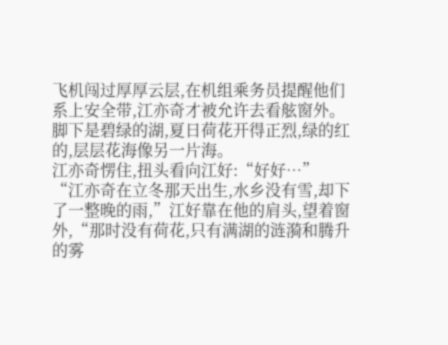飞机闯过厚厚云层,在机组乘务员提醒他们系上安全带,江亦奇才被允许去看舷窗外。
脚下是碧绿的湖,夏日荷花开得正烈,绿的红的,层层花海像另一片海。
江亦奇愣住,扭头看向江好:“好好…”
“江亦奇在立冬那天出生,水乡没有雪,却下了一整晚的雨,”江好靠在他的肩头,望着窗外,“那时没有荷花,只有满湖的涟漪和腾升的雾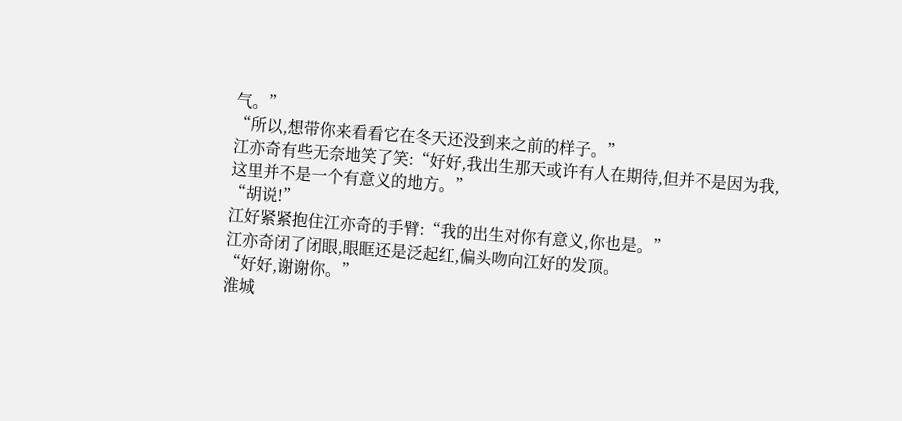气。”
“所以,想带你来看看它在冬天还没到来之前的样子。”
江亦奇有些无奈地笑了笑:“好好,我出生那天或许有人在期待,但并不是因为我,这里并不是一个有意义的地方。”
“胡说!”
江好紧紧抱住江亦奇的手臂:“我的出生对你有意义,你也是。”
江亦奇闭了闭眼,眼眶还是泛起红,偏头吻向江好的发顶。
“好好,谢谢你。”
淮城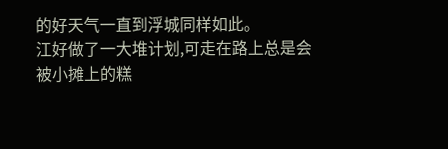的好天气一直到浮城同样如此。
江好做了一大堆计划,可走在路上总是会被小摊上的糕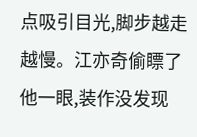点吸引目光,脚步越走越慢。江亦奇偷瞟了他一眼,装作没发现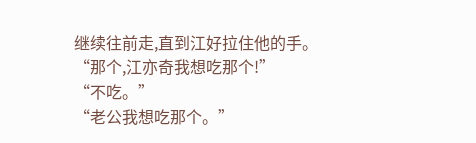继续往前走,直到江好拉住他的手。
“那个,江亦奇我想吃那个!”
“不吃。”
“老公我想吃那个。”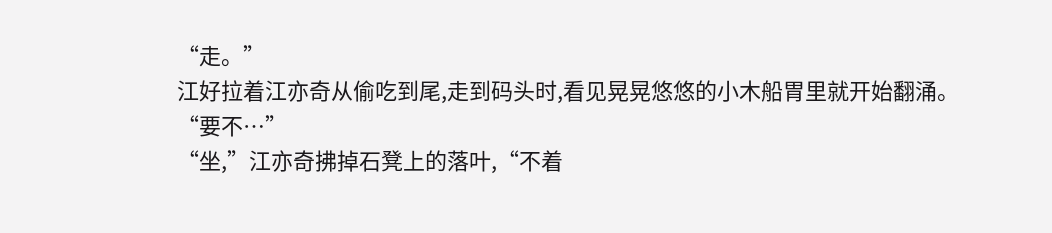“走。”
江好拉着江亦奇从偷吃到尾,走到码头时,看见晃晃悠悠的小木船胃里就开始翻涌。
“要不…”
“坐,”江亦奇拂掉石凳上的落叶,“不着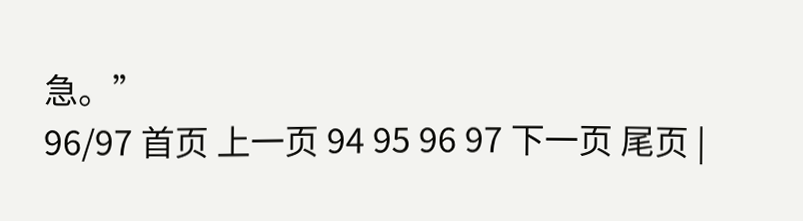急。”
96/97 首页 上一页 94 95 96 97 下一页 尾页 |